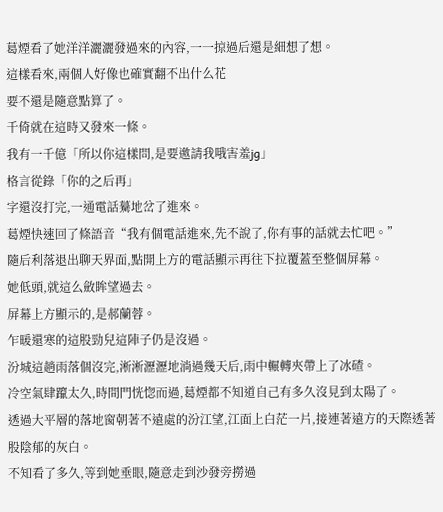葛煙看了她洋洋灑灑發過來的內容,一一掠過后還是細想了想。
這樣看來,兩個人好像也確實翻不出什么花
要不還是隨意點算了。
千倚就在這時又發來一條。
我有一千億「所以你這樣問,是要邀請我哦害羞jg」
格言從錄「你的之后再」
字還沒打完,一通電話驀地岔了進來。
葛煙快速回了條語音“我有個電話進來,先不說了,你有事的話就去忙吧。”
隨后利落退出聊天界面,點開上方的電話顯示再往下拉覆蓋至整個屏幕。
她低頭,就這么斂眸望過去。
屏幕上方顯示的,是郝蘭蓉。
乍暖還寒的這股勁兒這陣子仍是沒過。
汾城這趟雨落個沒完,淅淅瀝瀝地淌過幾天后,雨中輾轉夾帶上了冰碴。
冷空氣肆躥太久,時間門恍惚而過,葛煙都不知道自己有多久沒見到太陽了。
透過大平層的落地窗朝著不遠處的汾江望,江面上白茫一片,接連著遠方的天際透著股陰郁的灰白。
不知看了多久,等到她垂眼,隨意走到沙發旁撈過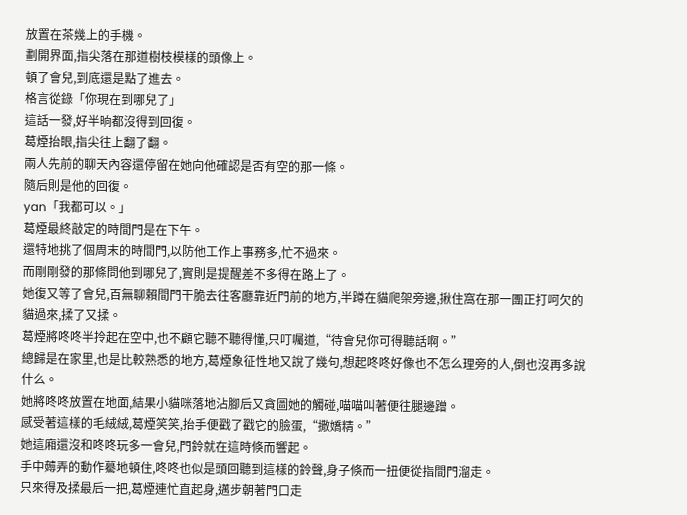放置在茶幾上的手機。
劃開界面,指尖落在那道樹枝模樣的頭像上。
頓了會兒,到底還是點了進去。
格言從錄「你現在到哪兒了」
這話一發,好半晌都沒得到回復。
葛煙抬眼,指尖往上翻了翻。
兩人先前的聊天內容還停留在她向他確認是否有空的那一條。
隨后則是他的回復。
yan「我都可以。」
葛煙最終敲定的時間門是在下午。
還特地挑了個周末的時間門,以防他工作上事務多,忙不過來。
而剛剛發的那條問他到哪兒了,實則是提醒差不多得在路上了。
她復又等了會兒,百無聊賴間門干脆去往客廳靠近門前的地方,半蹲在貓爬架旁邊,揪住窩在那一團正打呵欠的貓過來,揉了又揉。
葛煙將咚咚半拎起在空中,也不顧它聽不聽得懂,只叮囑道,“待會兒你可得聽話啊。”
總歸是在家里,也是比較熟悉的地方,葛煙象征性地又說了幾句,想起咚咚好像也不怎么理旁的人,倒也沒再多說什么。
她將咚咚放置在地面,結果小貓咪落地沾腳后又貪圖她的觸碰,喵喵叫著便往腿邊蹭。
感受著這樣的毛絨絨,葛煙笑笑,抬手便戳了戳它的臉蛋,“撒嬌精。”
她這廂還沒和咚咚玩多一會兒,門鈴就在這時倏而響起。
手中薅弄的動作驀地頓住,咚咚也似是頭回聽到這樣的鈴聲,身子倏而一扭便從指間門溜走。
只來得及揉最后一把,葛煙連忙直起身,邁步朝著門口走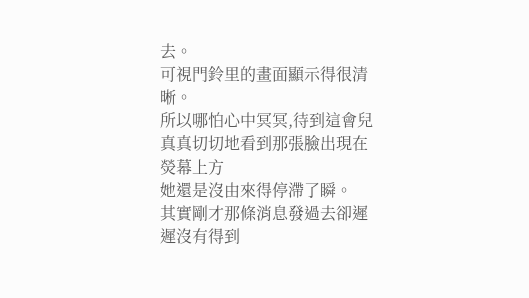去。
可視門鈴里的畫面顯示得很清晰。
所以哪怕心中冥冥,待到這會兒真真切切地看到那張臉出現在熒幕上方
她還是沒由來得停滯了瞬。
其實剛才那條消息發過去卻遲遲沒有得到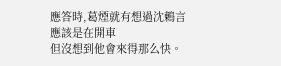應答時,葛煙就有想過沈鶇言應該是在開車
但沒想到他會來得那么快。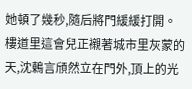她頓了幾秒,隨后將門緩緩打開。
樓道里這會兒正襯著城市里灰蒙的天,沈鶇言頎然立在門外,頂上的光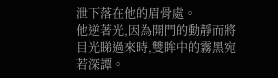泄下落在他的眉骨處。
他逆著光,因為開門的動靜而將目光睇過來時,雙眸中的霧黑宛若深譚。